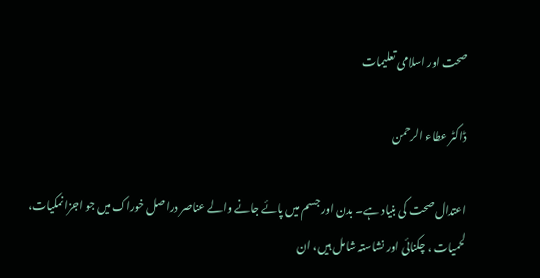صحت اور اسلامی تعلیمات

ڈاکٹر عطاء الرحمن

اعتدال صحت کی بنیاد ہے۔ بدن اور جسم میں پائے جانے والے عناصر دراصل خوراک میں جو اجزا نمکیات، لحمیات ، چکنائی اور نشاستہ شامل ہیں، ان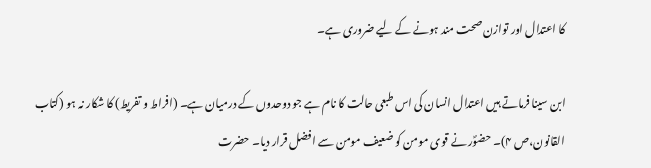کا اعتدال اور توازن صحت مند ہونے کے لیے ضروری ہے۔

ابن سینا فرماتے ہیں اعتدال انسان کی اس طبعی حالت کا نام ہے جو دوحدوں کے درمیان ہے۔ (افراط و تفریط) کا شکار نہ ہو (کتاب القانون،ص ۴)۔ حضوؐر نے قوی مومن کو ضعیف مومن سے افضل قرار دیا۔ حضرت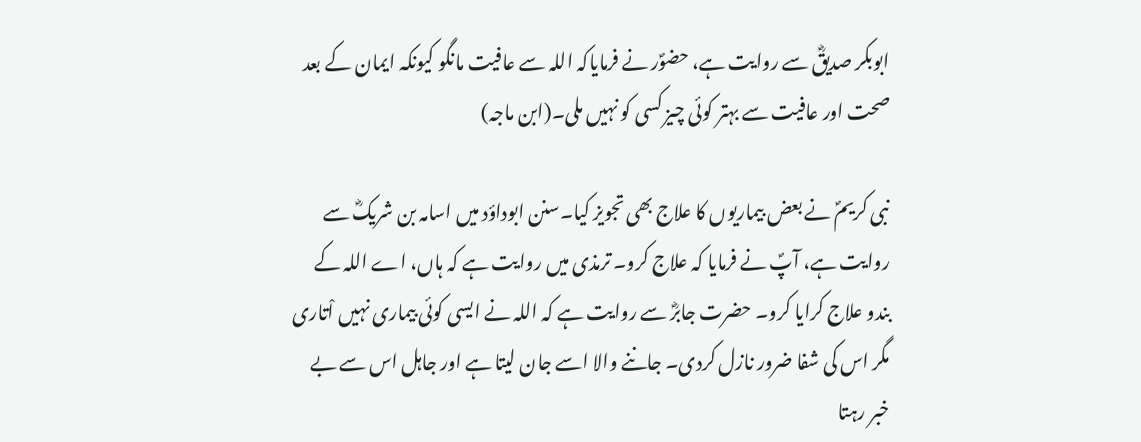ابوبکر صدیقؓ سے روایت ہے، حضوؐر نے فرمایاکہ اللہ سے عافیت مانگو کیونکہ ایمان کے بعد صحت اور عافیت سے بہتر کوئی چیز کسی کو نہیں ملی۔(ابن ماجہ)

نبی کریمؐ نے بعض بیماریوں کا علاج بھی تجویز کیا۔سنن ابوداؤد میں اسامہ بن شریکؓ سے روایت ہے، آپؐ نے فرمایا کہ علاج کرو۔ ترمذی میں روایت ہے کہ ہاں، اے اللہ کے بندو علاج کرایا کرو۔ حضرت جابرؓ سے روایت ہے کہ اللہ نے ایسی کوئی بیماری نہیں اْتاری مگر اس کی شفا ضرور نازل کردی۔ جاننے والا اسے جان لیتا ہے اور جاہل اس سے بے خبر رہتا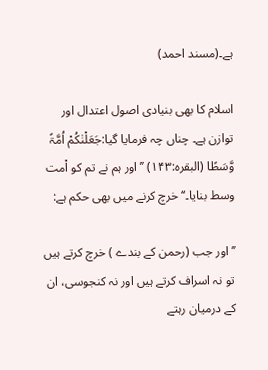ہے۔(مسند احمد)

اسلام کا بھی بنیادی اصول اعتدال اور توازن ہے۔ چناں چہ فرمایا گیا:جَعَلْنٰکُمْ اُمَّۃً وَّسَطًا (البقرہ:۱۴۳) ’’اور ہم نے تم کو اْمت وسط بنایا۔‘‘ خرچ کرنے میں بھی حکم ہے:

’’اور جب (رحمن کے بندے ) خرچ کرتے ہیں تو نہ اسراف کرتے ہیں اور نہ کنجوسی، ان کے درمیان رہتے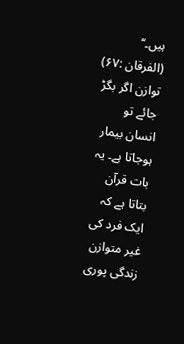ہیں۔‘‘ (الفرقان :۶۷) توازن اگر بگڑ جائے تو انسان بیمار ہوجاتا ہے۔ یہ بات قرآن بتاتا ہے کہ ایک فرد کی غیر متوازن زندگی پوری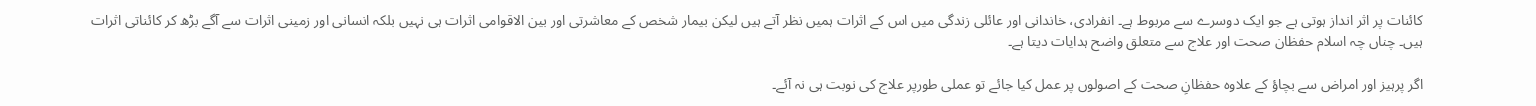کائنات پر اثر انداز ہوتی ہے جو ایک دوسرے سے مربوط ہے۔ انفرادی، خاندانی اور عائلی زندگی میں اس کے اثرات ہمیں نظر آتے ہیں لیکن بیمار شخص کے معاشرتی اور بین الاقوامی اثرات ہی نہیں بلکہ انسانی اور زمینی اثرات سے آگے بڑھ کر کائناتی اثرات ہیں۔ چناں چہ اسلام حفظان صحت اور علاج سے متعلق واضح ہدایات دیتا ہے۔

اگر پرہیز اور امراض سے بچاؤ کے علاوہ حفظانِ صحت کے اصولوں پر عمل کیا جائے تو عملی طورپر علاج کی نوبت ہی نہ آئے۔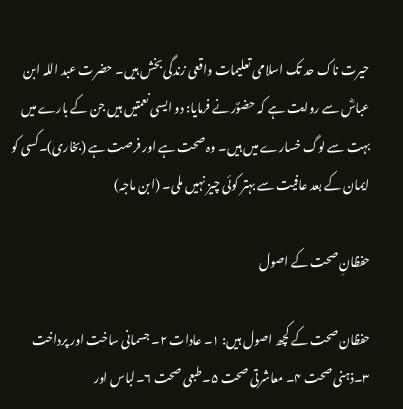حیرت ناک حد تک اسلامی تعلیمات واقعی زندگی بخش ہیں۔ حضرت عبد اللہ ابن عباسؓ سے روایت ہے کہ حضوؐر نے فرمایا: دو ایسی نعمتیں ہیں جن کے بارے میں بہت سے لوگ خسارے میں ہیں۔ وہ صحت ہے اور فرصت ہے (بخاری)۔کسی کو ایمان کے بعد عافیت سے بہتر کوئی چیز نہیں ملی۔ (ابن ماجہ)

حفظانِ صحت کے اصول

حفظان صحت کے کچھ اصول ہیں: ۱۔ عادات ۲۔ جسمانی ساخت اور پرداخت ۳۔ذہنی صحت ۴۔ معاشرتی صحت ۵۔طبعی صحت ۶۔لباس اور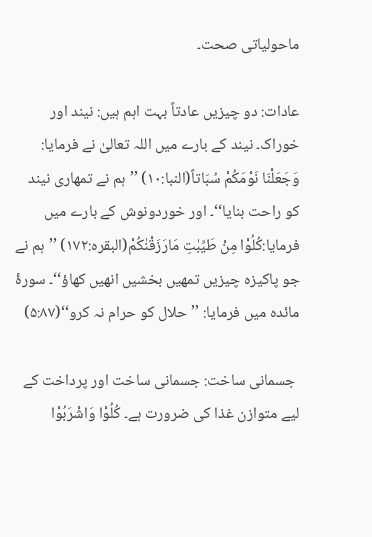ماحولیاتی صحت۔

عادات: دو چیزیں عادتاً بہت اہم ہیں: نیند اور خوراک۔ نیند کے بارے میں اللہ تعالیٰ نے فرمایا: وَجَعَلْنَا نَوْمَکُمْ سُبَاتاً(النبا:۱۰) ’’ہم نے تمھاری نیند کو راحت بنایا‘‘۔ اور خوردونوش کے بارے میں فرمایا:کُلُوْا مِنْ طَیِّبٰتِ مَارَزَقْنٰکُمْ(البقرہ:۱۷۲) ’’ہم نے جو پاکیزہ چیزیں تمھیں بخشیں انھیں کھاؤ‘‘۔ سورۂ مائدہ میں فرمایا: ’’حلال کو حرام نہ کرو‘‘(۵:۸۷)

 جسمانی ساخت: جسمانی ساخت اور پرداخت کے لیے متوازن غذا کی ضرورت ہے۔ کُلُوْا وَاشْرَبُوْا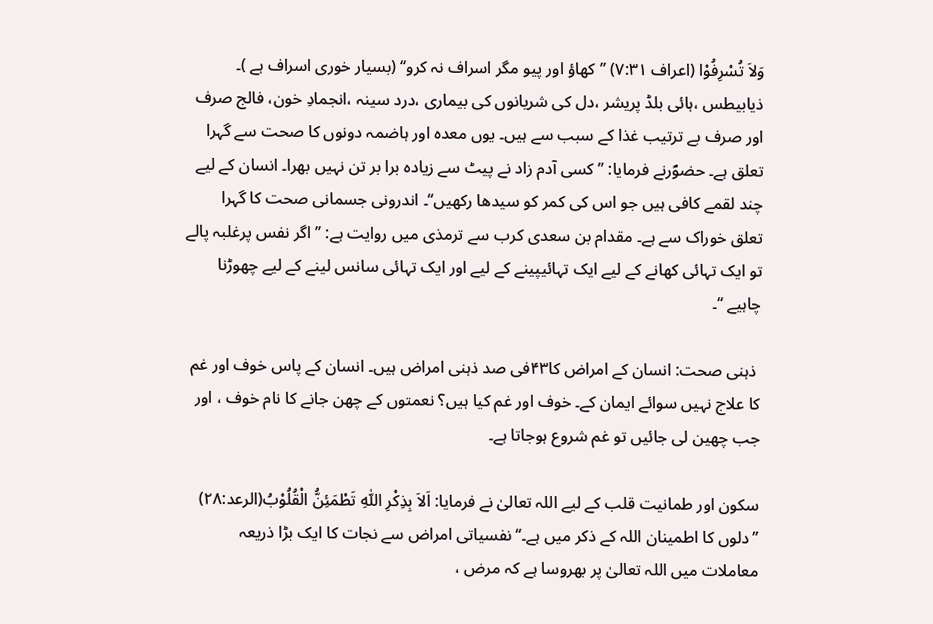وَلاَ تُسْرِفُوْا (اعراف ۷:۳۱) ’’کھاؤ اور پیو مگر اسراف نہ کرو‘‘ (بسیار خوری اسراف ہے )۔ ذیابیطس ،ہائی بلڈ پریشر ،دل کی شریانوں کی بیماری ،درد سینہ ،انجمادِ خون، فالج صرف اور صرف بے ترتیب غذا کے سبب سے ہیں۔ یوں معدہ اور ہاضمہ دونوں کا صحت سے گہرا تعلق ہے۔ حضوؐرنے فرمایا: ’’کسی آدم زاد نے پیٹ سے زیادہ برا بر تن نہیں بھرا۔ انسان کے لیے چند لقمے کافی ہیں جو اس کی کمر کو سیدھا رکھیں‘‘۔ اندرونی جسمانی صحت کا گہرا تعلق خوراک سے ہے۔ مقدام بن سعدی کرب سے ترمذی میں روایت ہے: ’’ اگر نفس پرغلبہ پالے تو ایک تہائی کھانے کے لیے ایک تہائیپینے کے لیے اور ایک تہائی سانس لینے کے لیے چھوڑنا چاہیے ‘‘۔

 ذہنی صحت: انسان کے امراض کا۴۳فی صد ذہنی امراض ہیں۔ انسان کے پاس خوف اور غم کا علاج نہیں سوائے ایمان کے۔ خوف اور غم کیا ہیں؟ نعمتوں کے چھن جانے کا نام خوف ، اور جب چھین لی جائیں تو غم شروع ہوجاتا ہے۔

سکون اور طمانیت قلب کے لیے اللہ تعالیٰ نے فرمایا: اَلاَ بِذِکْرِ اللّٰہِ تَطْمَئِنُّ الْقُلُوْبُ(الرعد:۲۸) ’’دلوں کا اطمینان اللہ کے ذکر میں ہے۔‘‘ نفسیاتی امراض سے نجات کا ایک بڑا ذریعہ معاملات میں اللہ تعالیٰ پر بھروسا ہے کہ مرض ،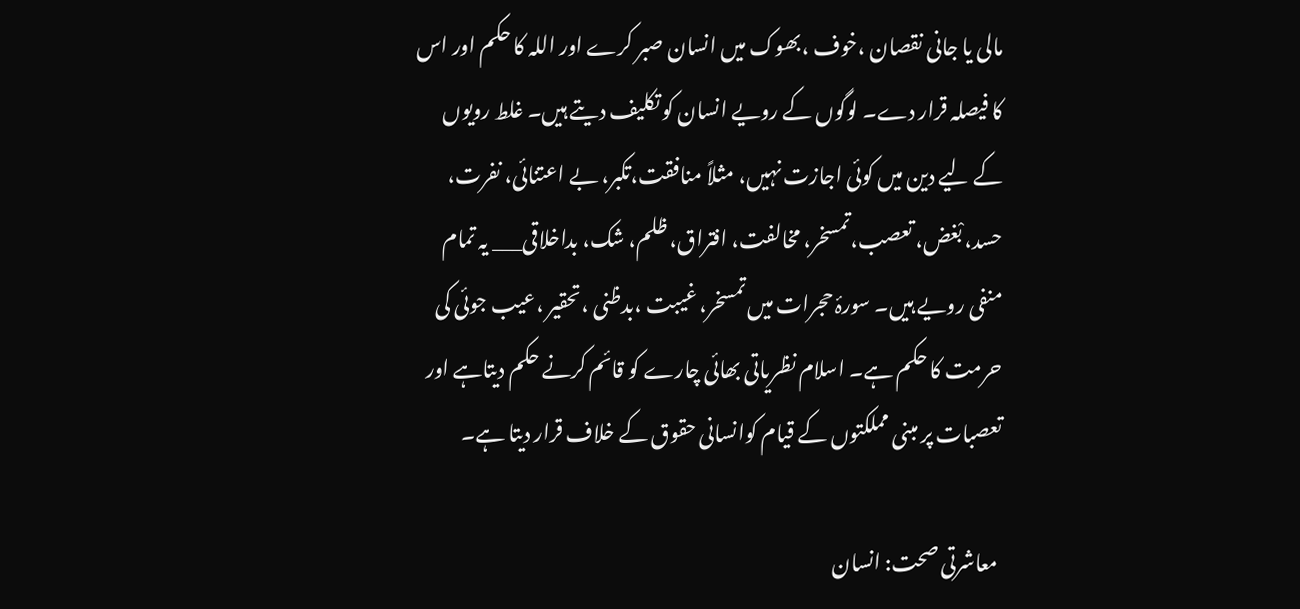مالی یا جانی نقصان ،خوف ،بھوک میں انسان صبر کرے اور اللہ کا حکم اور اس کا فیصلہ قرار دے۔ لوگوں کے رویے انسان کو تکلیف دیتے ہیں۔ غلط رویوں کے لیے دین میں کوئی اجازت نہیں، مثلاً منافقت،تکبر، بے اعتنائی، نفرت، حسد، بْغض، تعصب،تمسخر، مخالفت، افتراق، ظلم، شک، بداخلاقی___ یہ تمام منفی رویے ہیں۔ سورۂ حجرات میں تمسخر، غیبت ،بدظنی ،تحقیر ،عیب جوئی کی حرمت کا حکم ہے۔ اسلام نظریاتی بھائی چارے کو قائم کرنے حکم دیتاہے اور تعصبات پر مبنی مملکتوں کے قیام کوانسانی حقوق کے خلاف قرار دیتا ہے۔

 معاشرتی صحت: انسان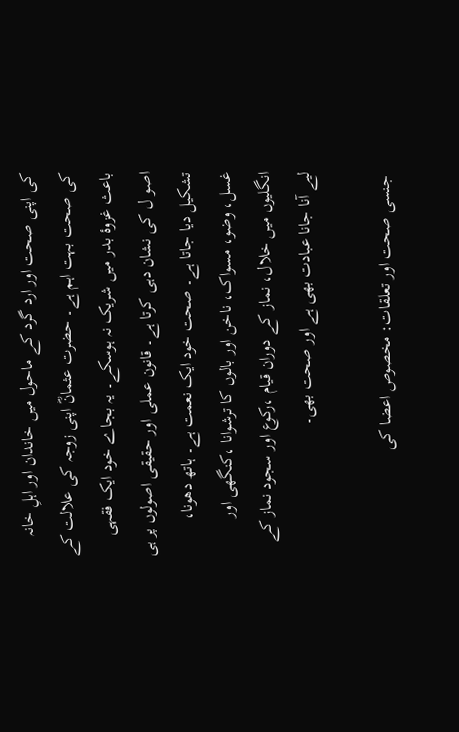کی اپنی صحت اور ارد گرد کے ماحول میں خاندان اور اہلِ خانہ کی صحت بہت اہم ہے۔ حضرت عثمانؓ اپنی زوجہ کی علالت کے باعث غزوۂ بدر میں شریک نہ ہوسکے۔ یہ بجاے خود ایک فقہی اصو ل کی نشان دہی کرتا ہے۔ قانون عملی اور حقیقی اصولوں پر ہی تشکیل دیا جاتا ہے۔ صحت خود ایک نعمت ہے۔ ہاتھ دھونا، غسل، وضو، مسواک، ناخن اور بالوں کا ترشوانا ،کنگھی اور انگلیوں میں خلال، نماز کے دوران قیام ،رکوع اور سجود نماز کے لیے آنا جانا عبادت بھی ہے اور صحت بھی۔

 جنسی صحت اور تعلقات: مخصوص اعضا کی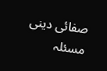صفائی دینی مسئلہ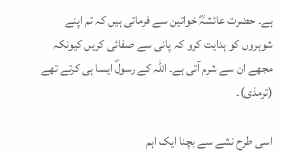ہے۔ حضرت عائشہؓ خواتین سے فرماتی ہیں کہ تم اپنے شوہروں کو ہدایت کرو کہ پانی سے صفائی کریں کیونکہ مجھے ان سے شرم آتی ہے۔ اللہ کے رسولؐ ایسا ہی کرتے تھے (ترمذی)۔

اسی طرح نشے سے بچنا ایک اہم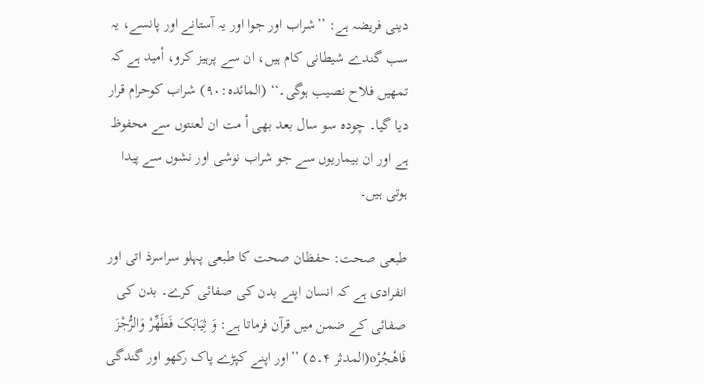دینی فریضہ ہے: ’’شراب اور جوا اور یہ آستانے اور پانسے، یہ سب گندے شیطانی کام ہیں، ان سے پرہیز کرو، اْمید ہے کہ تمھیں فلاح نصیب ہوگی۔‘‘ (المائدہ:۹۰) شراب کوحرام قرار دیا گیا۔ چودہ سو سال بعد بھی اْ مت ان لعنتوں سے محفوظ ہے اور ان بیماریوں سے جو شراب نوشی اور نشوں سے پیدا ہوتی ہیں۔

طبعی صحت: حفظان صحت کا طبعی پہلو سراسرذ اتی اور انفرادی ہے کہ انسان اپنے بدن کی صفائی کرے۔ بدن کی صفائی کے ضمن میں قرآن فرماتا ہے: وَ ثِیَابَکَ فَطَھِّرْ وَالرُّجْزَ فَاھْجُرْo(المدثر ۴۔۵) ’’اور اپنے کپڑے پاک رکھو اور گندگی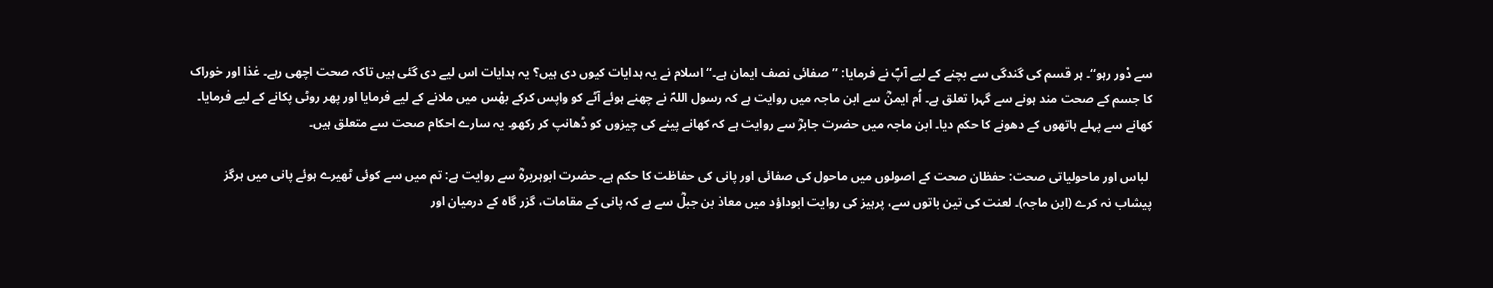سے دْور رہو‘‘۔ ہر قسم کی گندگی سے بچنے کے لیے آپؐ نے فرمایا: ’’صفائی نصف ایمان ہے۔‘‘ اسلام نے یہ ہدایات کیوں دی ہیں؟ یہ ہدایات اس لیے دی گئی ہیں تاکہ صحت اچھی رہے۔ غذا اور خوراک کا جسم کے صحت مند ہونے سے گہرا تعلق ہے۔ اُم ایمنؓ سے ابن ماجہ میں روایت ہے کہ رسول اللہؐ نے چھنے ہوئے آٹے کو واپس کرکے بھْس میں ملانے کے لیے فرمایا اور پھر روٹی پکانے کے لیے فرمایا۔ کھانے سے پہلے ہاتھوں کے دھونے کا حکم دیا۔ ابن ماجہ میں حضرت جابرؓ سے روایت ہے کہ کھانے پینے کی چیزوں کو ڈھانپ کر رکھو۔ یہ سارے احکام صحت سے متعلق ہیں۔

 لباس اور ماحولیاتی صحت: حفظان صحت کے اصولوں میں ماحول کی صفائی اور پانی کی حفاظت کا حکم ہے۔ حضرت ابوہریرہؓ سے روایت ہے: تم میں سے کوئی ٹھیرے ہوئے پانی میں ہرگز پیشاب نہ کرے (ابن ماجہ)۔ لعنت کی تین باتوں سے، پرہیز کی روایت ابوداؤد میں معاذ بن جبلؓ سے ہے کہ پانی کے مقامات، گزر گاہ کے درمیان اور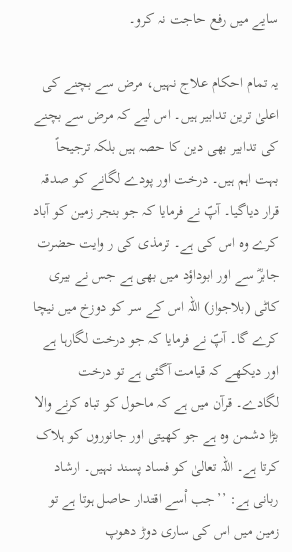سایے میں رفع حاجت نہ کرو۔

یہ تمام احکام علاج نہیں، مرض سے بچنے کی اعلیٰ ترین تدابیر ہیں۔ اس لیے کہ مرض سے بچنے کی تدابیر بھی دین کا حصہ ہیں بلکہ ترجیحاً بہت اہم ہیں۔ درخت اور پودے لگانے کو صدقہ قرار دیاگیا۔ آپؐ نے فرمایا کہ جو بنجر زمین کو آباد کرے وہ اس کی ہے۔ ترمذی کی ر وایت حضرت جابرؓ سے اور ابوداؤد میں بھی ہے جس نے بیری کاٹی (بلاجواز) اللہ اس کے سر کو دوزخ میں نیچا کرے گا۔ آپؐ نے فرمایا کہ جو درخت لگارہا ہے اور دیکھے کہ قیامت آگئی ہے تو درخت لگادے۔ قرآن میں ہے کہ ماحول کو تباہ کرنے والا بڑا دشمن وہ ہے جو کھیتی اور جانوروں کو ہلاک کرتا ہے۔ اللہ تعالیٰ کو فساد پسند نہیں۔ ارشاد ربانی ہے: ’’جب اْسے اقتدار حاصل ہوتا ہے تو زمین میں اس کی ساری دوڑ دھوپ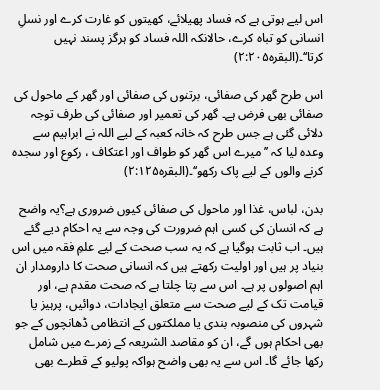اس لیے ہوتی ہے کہ فساد پھیلائے، کھیتوں کو غارت کرے اور نسلِ انسانی کو تباہ کرے، حالانکہ اللہ فساد کو ہرگز پسند نہیں کرتا‘‘۔(البقرہ۲:۲۰۵)

اس طرح گھر کی صفائی، برتنوں کی صفائی اور گھر کے ماحول کی صفائی بھی فرض ہے۔ گھر کی تعمیر اور صفائی کی طرف توجہ دلائی گئی ہے جس طرح کہ خانہ کعبہ کے لیے اللہ نے ابراہیم سے وعدہ لیا کہ ’’میرے اس گھر کو طواف اور اعتکاف ، رکوع اور سجدہ کرنے والوں کے لیے پاک رکھو‘‘۔(البقرہ۲:۱۲۵)

بدن، لباس، غذا اور ماحول کی صفائی کیوں ضروری ہے؟یہ واضح ہے کہ انسان کی کسی اہم ضرورت کی وجہ سے یہ احکام دیے گئے ہیں۔ اب ثابت ہوگیا ہے کہ یہ سب صحت کے لیے علمِ فقہ میں اس بنیاد پر ہیں اور اولیت رکھتے ہیں کہ انسانی صحت کا دارومدار ان اہم اصولوں پر ہے۔ اس سے پتا چلتا ہے کہ صحت مقدم ہے، اور قیامت تک کے لیے صحت سے متعلق ایجادات، دوائیں، پرہیز یا شہروں کی منصوبہ بندی یا مملکتوں کے انتظامی ڈھانچوں کے جو بھی احکام ہوں گے، ان کو مقاصد الشریعہ کے زمرے میں شامل رکھا جائے گا۔ اس سے یہ بھی واضح ہواکہ پولیو کے قطرے بھی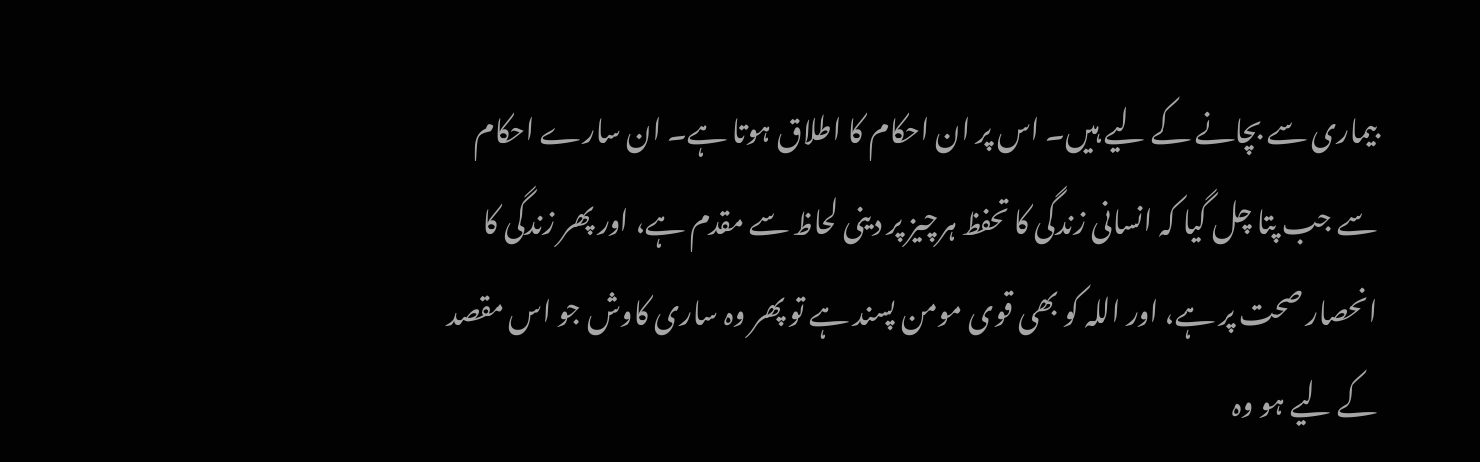بیماری سے بچانے کے لیے ہیں۔ اس پر ان احکام کا اطلاق ہوتا ہے۔ ان سارے احکام سے جب پتا چل گیا کہ انسانی زندگی کا تحفظ ہرچیز پر دینی لحاظ سے مقدم ہے، اور پھر زندگی کا انحصار صحت پر ہے، اور اللہ کو بھی قوی مومن پسند ہے تو پھر وہ ساری کاوش جو اس مقصد کے لیے ہو وہ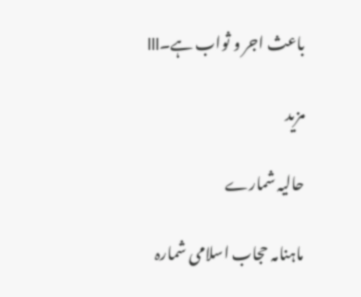باعث اجر و ثواب ہے۔lll

مزید

حالیہ شمارے

ماہنامہ حجاب اسلامی شمارہ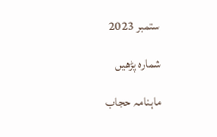ستمبر 2023

شمارہ پڑھیں

ماہنامہ حجاب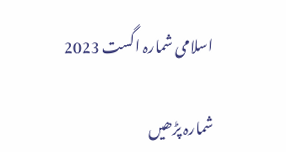اسلامی شمارہ اگست 2023

شمارہ پڑھیں